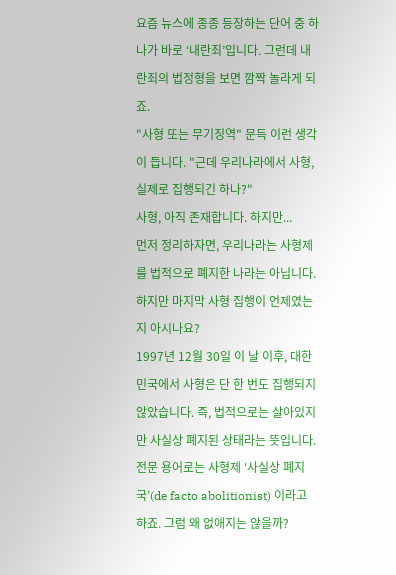요즘 뉴스에 종종 등장하는 단어 중 하나가 바로 ‘내란죄’입니다. 그런데 내란죄의 법정형을 보면 깜짝 놀라게 되죠.
"사형 또는 무기징역" 문득 이런 생각이 듭니다. "근데 우리나라에서 사형, 실제로 집행되긴 하나?"
사형, 아직 존재합니다. 하지만...
먼저 정리하자면, 우리나라는 사형제를 법적으로 폐지한 나라는 아닙니다. 하지만 마지막 사형 집행이 언제였는지 아시나요?
1997년 12월 30일 이 날 이후, 대한민국에서 사형은 단 한 번도 집행되지 않았습니다. 즉, 법적으로는 살아있지만 사실상 폐지된 상태라는 뜻입니다.
전문 용어로는 사형제 ‘사실상 폐지국’(de facto abolitionist) 이라고 하죠. 그럼 왜 없애지는 않을까?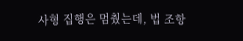사형 집행은 멈췄는데, 법 조항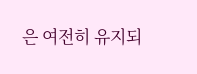은 여전히 유지되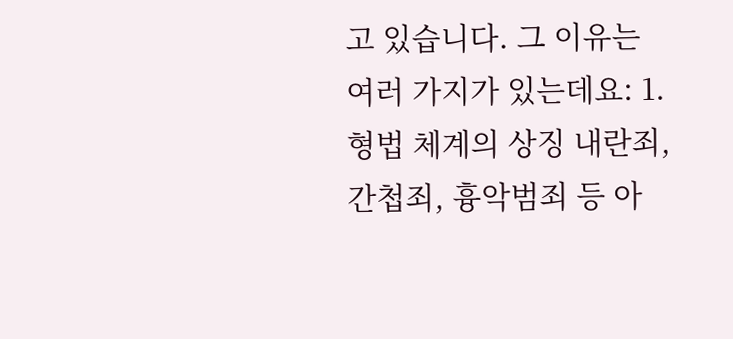고 있습니다. 그 이유는 여러 가지가 있는데요: 1.
형법 체계의 상징 내란죄, 간첩죄, 흉악범죄 등 아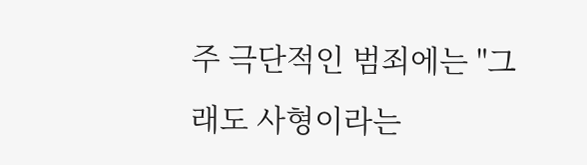주 극단적인 범죄에는 "그래도 사형이라는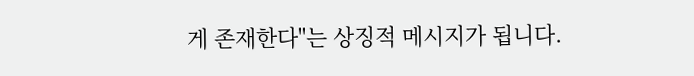게 존재한다"는 상징적 메시지가 됩니다.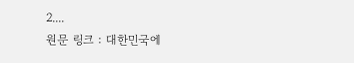2....
원문 링크 : 대한민국에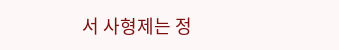서 사형제는 정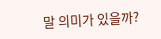말 의미가 있을까?